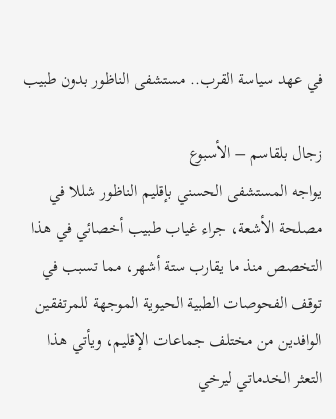في عهد سياسة القرب.. مستشفى الناظور بدون طبيب

زجال بلقاسم – الأسبوع
يواجه المستشفى الحسني بإقليم الناظور شللا في مصلحة الأشعة، جراء غياب طبيب أخصائي في هذا التخصص منذ ما يقارب ستة أشهر، مما تسبب في توقف الفحوصات الطبية الحيوية الموجهة للمرتفقين الوافدين من مختلف جماعات الإقليم، ويأتي هذا التعثر الخدماتي ليرخي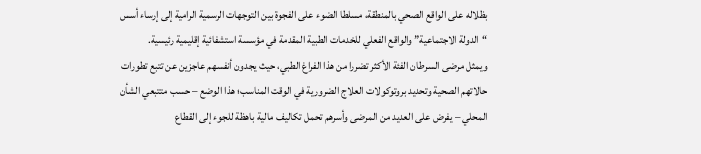بظلاله على الواقع الصحي بالمنطقة، مسلطا الضوء على الفجوة بين التوجهات الرسمية الرامية إلى إرساء أسس “الدولة الاجتماعية” والواقع الفعلي للخدمات الطبية المقدمة في مؤسسة استشفائية إقليمية رئيسية.
ويمثل مرضى السرطان الفئة الأكثر تضررا من هذا الفراغ الطبي، حيث يجدون أنفسهم عاجزين عن تتبع تطورات حالاتهم الصحية وتحديد بروتوكولات العلاج الضرورية في الوقت المناسب؛ هذا الوضع – حسب متتبعي الشأن المحلي – يفرض على العديد من المرضى وأسرهم تحمل تكاليف مالية باهظة للجوء إلى القطاع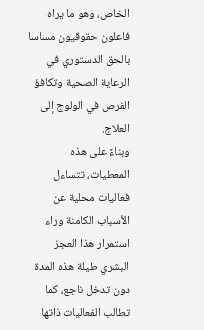الخاص، وهو ما يراه فاعلون حقوقيون مساسا بالحق الدستوري في الرعاية الصحية وتكافؤ الفرص في الولوج إلى العلاج.
وبناءً على هذه المعطيات، تتساءل فعاليات محلية عن الأسباب الكامنة وراء استمرار هذا العجز البشري طيلة هذه المدة دون تدخل ناجع، كما تطالب الفعاليات ذاتها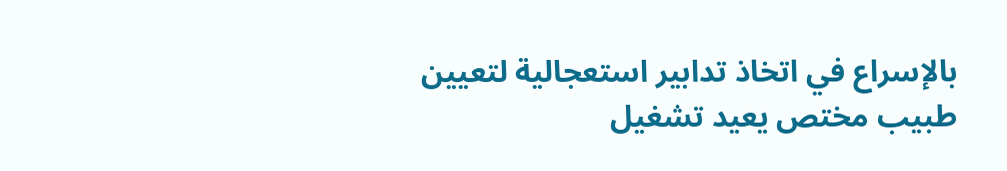بالإسراع في اتخاذ تدابير استعجالية لتعيين طبيب مختص يعيد تشغيل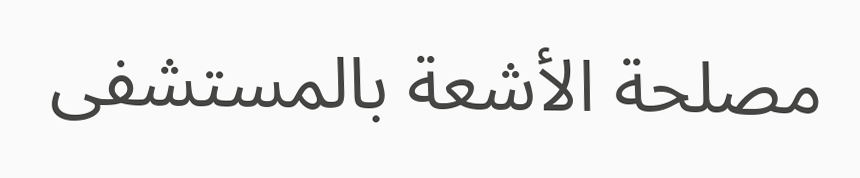مصلحة الأشعة بالمستشفى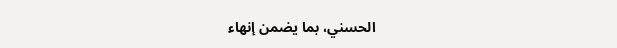الحسني، بما يضمن إنهاء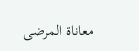معاناة المرضى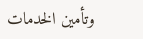وتأمين الخدمات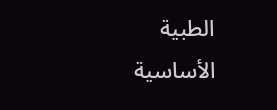الطبية الأساسية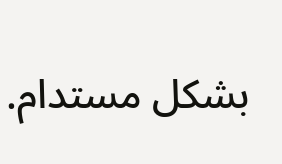بشكل مستدام.